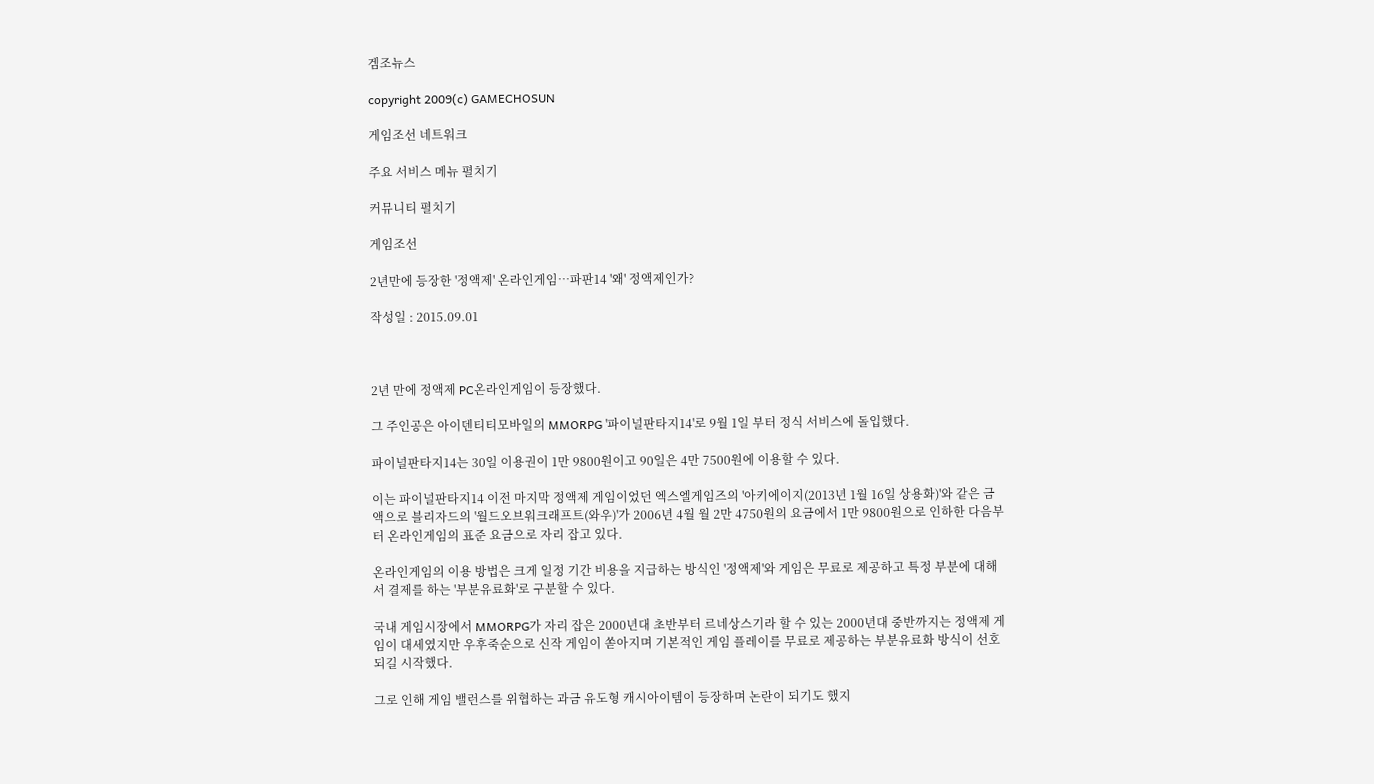겜조뉴스

copyright 2009(c) GAMECHOSUN

게임조선 네트워크

주요 서비스 메뉴 펼치기

커뮤니티 펼치기

게임조선

2년만에 등장한 '정액제' 온라인게임…파판14 '왜' 정액제인가?

작성일 : 2015.09.01



2년 만에 정액제 PC온라인게임이 등장했다.

그 주인공은 아이덴티티모바일의 MMORPG '파이널판타지14'로 9월 1일 부터 정식 서비스에 돌입했다.

파이널판타지14는 30일 이용권이 1만 9800원이고 90일은 4만 7500원에 이용할 수 있다.

이는 파이널판타지14 이전 마지막 정액제 게임이었던 엑스엘게임즈의 '아키에이지(2013년 1월 16일 상용화)'와 같은 금액으로 블리자드의 '월드오브워크래프트(와우)'가 2006년 4월 월 2만 4750원의 요금에서 1만 9800원으로 인하한 다음부터 온라인게임의 표준 요금으로 자리 잡고 있다.

온라인게임의 이용 방법은 크게 일정 기간 비용을 지급하는 방식인 '정액제'와 게임은 무료로 제공하고 특정 부분에 대해서 결제를 하는 '부분유료화'로 구분할 수 있다.

국내 게임시장에서 MMORPG가 자리 잡은 2000년대 초반부터 르네상스기라 할 수 있는 2000년대 중반까지는 정액제 게임이 대세였지만 우후죽순으로 신작 게임이 쏟아지며 기본적인 게임 플레이를 무료로 제공하는 부분유료화 방식이 선호되길 시작했다.

그로 인해 게임 밸런스를 위협하는 과금 유도형 캐시아이템이 등장하며 논란이 되기도 했지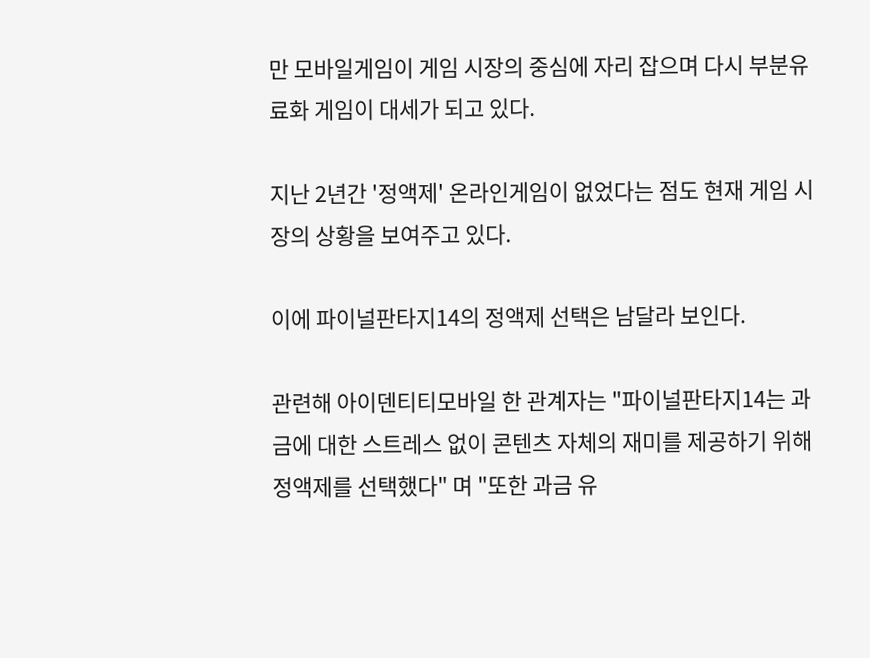만 모바일게임이 게임 시장의 중심에 자리 잡으며 다시 부분유료화 게임이 대세가 되고 있다.

지난 2년간 '정액제' 온라인게임이 없었다는 점도 현재 게임 시장의 상황을 보여주고 있다.

이에 파이널판타지14의 정액제 선택은 남달라 보인다.

관련해 아이덴티티모바일 한 관계자는 "파이널판타지14는 과금에 대한 스트레스 없이 콘텐츠 자체의 재미를 제공하기 위해 정액제를 선택했다" 며 "또한 과금 유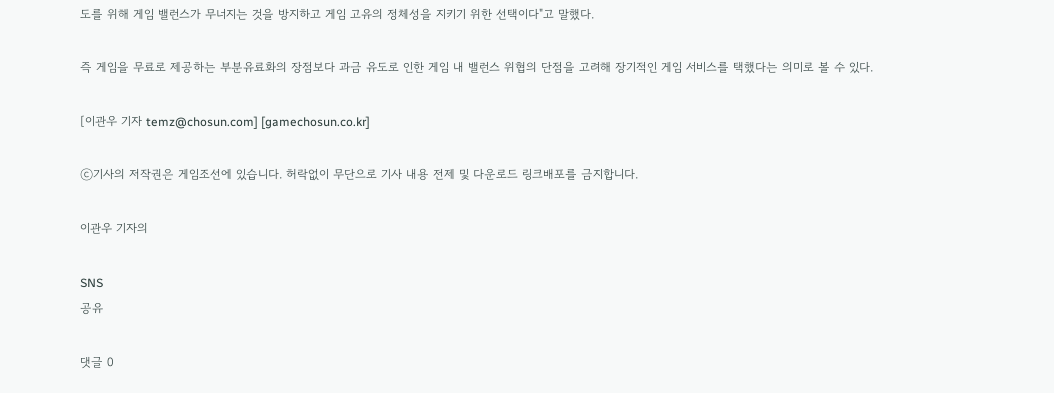도를 위해 게임 밸런스가 무너지는 것을 방지하고 게임 고유의 정체성을 지키기 위한 선택이다"고 말했다.

즉 게임을 무료로 제공하는 부분유료화의 장점보다 과금 유도로 인한 게임 내 밸런스 위협의 단점을 고려해 장기적인 게임 서비스를 택했다는 의미로 볼 수 있다.

[이관우 기자 temz@chosun.com] [gamechosun.co.kr]

ⓒ기사의 저작권은 게임조선에 있습니다. 허락없이 무단으로 기사 내용 전제 및 다운로드 링크배포를 금지합니다.

이관우 기자의

SNS
공유

댓글 0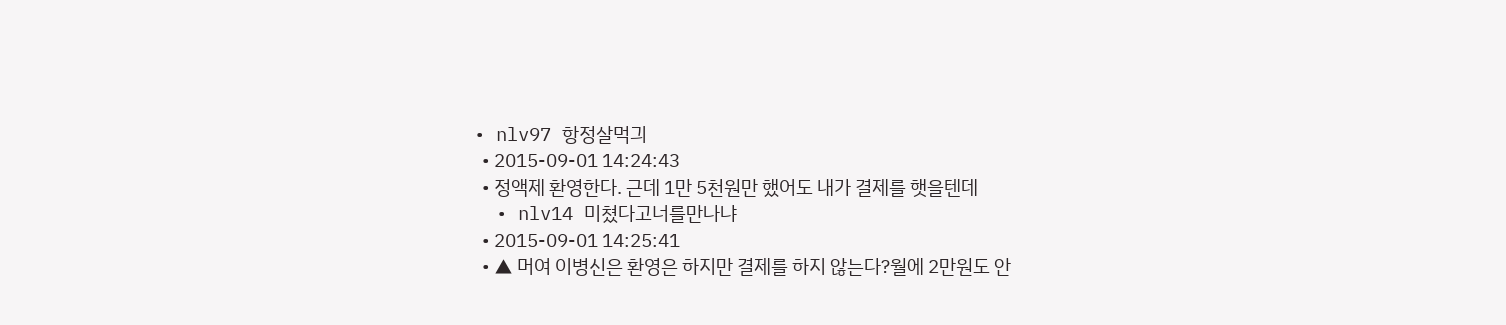• nlv97 항정살먹긔
  • 2015-09-01 14:24:43
  • 정액제 환영한다. 근데 1만 5천원만 했어도 내가 결제를 햇을텐데
  • nlv14 미쳤다고너를만나냐
  • 2015-09-01 14:25:41
  • ▲ 머여 이병신은 환영은 하지만 결제를 하지 않는다?월에 2만원도 안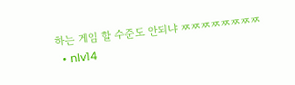하는 게임 할 수준도 안되냐 ㅉㅉㅉㅉㅉㅉㅉㅉ
  • nlv14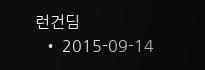런건딤
  • 2015-09-14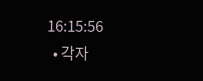16:15:56
  • 각자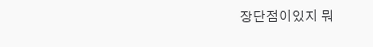장단점이있지 뭐